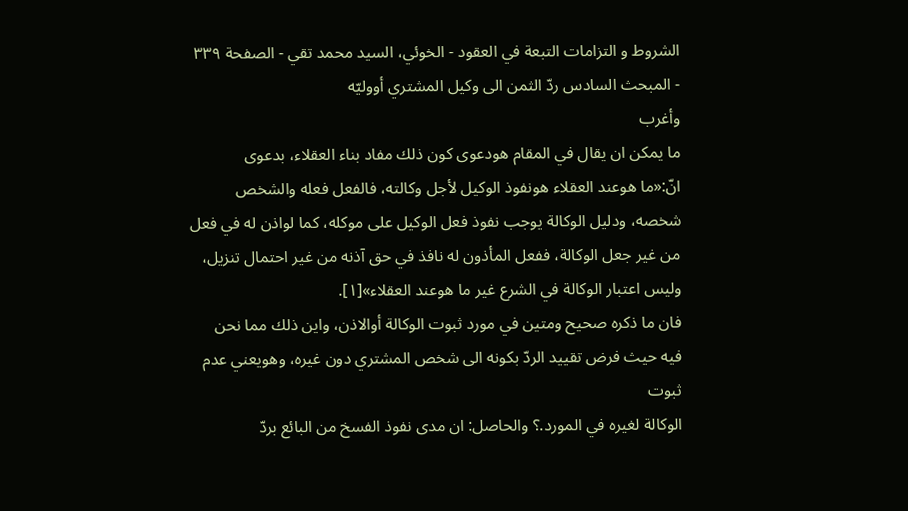الشروط و التزامات التبعة في العقود - الخوئي، السيد محمد تقي - الصفحة ٣٣٩ - المبحث السادس ردّ الثمن الى وكيل المشتري أووليّه
وأغرب
ما يمكن ان يقال في المقام هودعوى كون ذلك مفاد بناء العقلاء، بدعوى
انّ:«ما هوعند العقلاء هونفوذ الوكيل لأجل وكالته، فالفعل فعله والشخص
شخصه، ودليل الوكالة يوجب نفوذ فعل الوكيل على موكله، كما لواذن له في فعل
من غير جعل الوكالة، ففعل المأذون له نافذ في حق آذنه من غير احتمال تنزيل،
وليس اعتبار الوكالة في الشرع غير ما هوعند العقلاء»[١].
فان ما ذكره صحيح ومتين في مورد ثبوت الوكالة أوالاذن، واين ذلك مما نحن
فيه حيث فرض تقييد الردّ بكونه الى شخص المشتري دون غيره، وهويعني عدم ثبوت
الوكالة لغيره في المورد.؟ والحاصل: ان مدى نفوذ الفسخ من البائع بردّ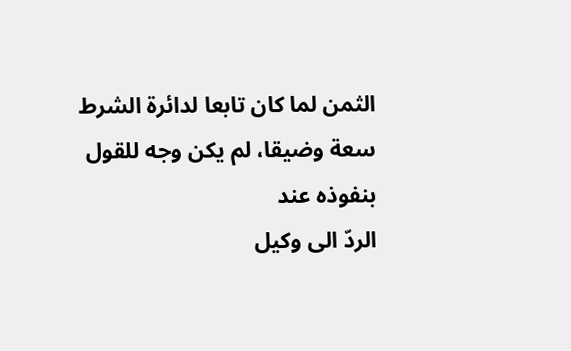الثمن لما كان تابعا لدائرة الشرط سعة وضيقا، لم يكن وجه للقول بنفوذه عند
الردّ الى وكيل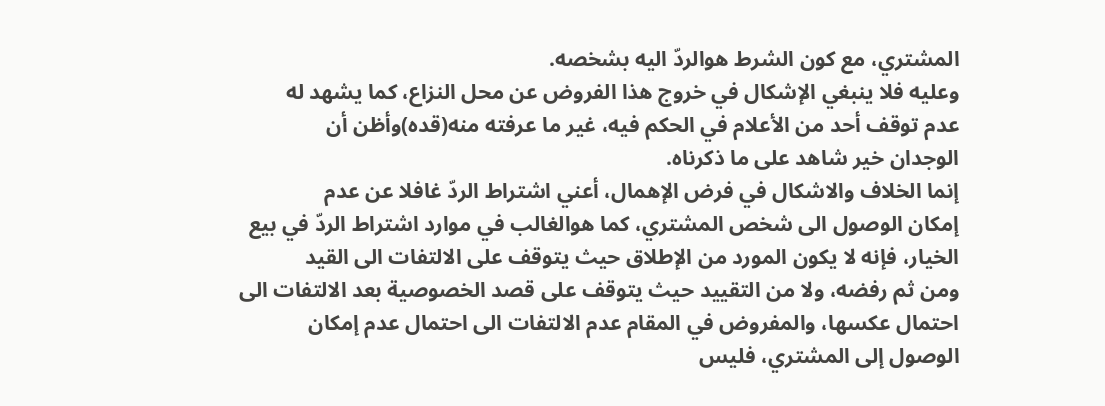المشتري، مع كون الشرط هوالردّ اليه بشخصه.
وعليه فلا ينبغي الإشكال في خروج هذا الفروض عن محل النزاع، كما يشهد له
عدم توقف أحد من الأعلام في الحكم فيه، غير ما عرفته منه(قده)وأظن أن
الوجدان خير شاهد على ما ذكرناه.
إنما الخلاف والاشكال في فرض الإهمال، أعني اشتراط الردّ غافلا عن عدم
إمكان الوصول الى شخص المشتري، كما هوالغالب في موارد اشتراط الردّ في بيع
الخيار، فإنه لا يكون المورد من الإطلاق حيث يتوقف على الالتفات الى القيد
ومن ثم رفضه، ولا من التقييد حيث يتوقف على قصد الخصوصية بعد الالتفات الى
احتمال عكسها، والمفروض في المقام عدم الالتفات الى احتمال عدم إمكان
الوصول إلى المشتري، فليس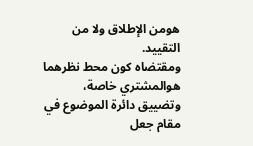هومن الإطلاق ولا من التقييد.
ومقتضاه كون محط نظرهما هوالمشتري خاصة، وتضييق دائرة الموضوع في مقام جعل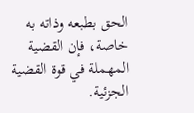الحق بطبعه وذاته به خاصة، فإن القضية المهملة في قوة القضية الجزئية.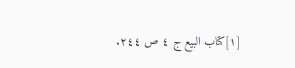[١]كتاب البيع ج ٤ ص ٢٤٤.